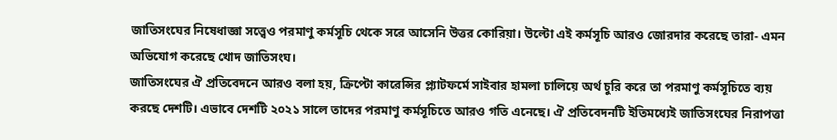জাতিসংঘের নিষেধাজ্ঞা সত্ত্বেও পরমাণু কর্মসূচি থেকে সরে আসেনি উত্তর কোরিয়া। উল্টো এই কর্মসূচি আরও জোরদার করেছে তারা- এমন অভিযোগ করেছে খোদ জাতিসংঘ।
জাতিসংঘের ঐ প্রতিবেদনে আরও বলা হয়, ক্রিপ্টো কারেন্সির প্ল্যাটফর্মে সাইবার হামলা চালিয়ে অর্থ চুরি করে তা পরমাণু কর্মসূচিতে ব্যয় করছে দেশটি। এভাবে দেশটি ২০২১ সালে তাদের পরমাণু কর্মসূচিতে আরও গতি এনেছে। ঐ প্রতিবেদনটি ইতিমধ্যেই জাতিসংঘের নিরাপত্তা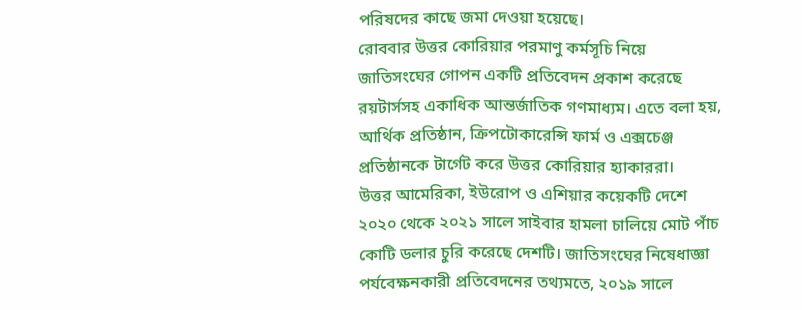পরিষদের কাছে জমা দেওয়া হয়েছে।
রোববার উত্তর কোরিয়ার পরমাণু কর্মসূচি নিয়ে জাতিসংঘের গোপন একটি প্রতিবেদন প্রকাশ করেছে রয়টার্সসহ একাধিক আন্তর্জাতিক গণমাধ্যম। এতে বলা হয়, আর্থিক প্রতিষ্ঠান, ক্রিপটোকারেন্সি ফার্ম ও এক্সচেঞ্জ প্রতিষ্ঠানকে টার্গেট করে উত্তর কোরিয়ার হ্যাকাররা।
উত্তর আমেরিকা, ইউরোপ ও এশিয়ার কয়েকটি দেশে ২০২০ থেকে ২০২১ সালে সাইবার হামলা চালিয়ে মোট পাঁচ কোটি ডলার চুরি করেছে দেশটি। জাতিসংঘের নিষেধাজ্ঞা পর্যবেক্ষনকারী প্রতিবেদনের তথ্যমতে, ২০১৯ সালে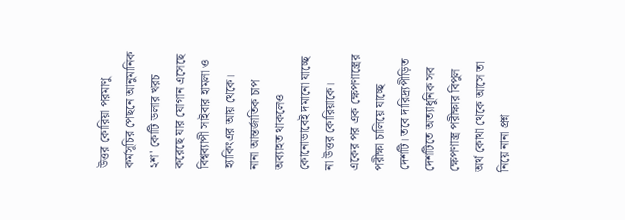উত্তর কোরিয়া পরমাণু কর্মসূচির পেছনে আনুমানিক ২শ' কোটি ডলার খরচ করেছে যার যোগান এসেছে বিশ্বব্যাপী সাইবার হামলা ও হ্যাকিংএর আয় থেকে।
নানা আন্তর্জাতিক চাপ অব্যাহত থাকলেও কোনোভাবেই দমানো যাচ্ছে না উত্তর কোরিয়াকে। একের পর এক ক্ষেপণাস্ত্রের পরীক্ষা চালিয়ে যাচ্ছে দেশটি। তবে দারিদ্র্যপীড়িত দেশটিতে অত্যাধুনিক সব ক্ষেপণাস্ত্র পরীক্ষার বিপুল অর্থ কোথা থেকে আসে তা নিয়ে নানা প্রশ্ন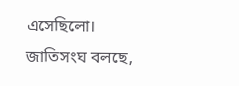এসেছিলো।
জাতিসংঘ বলছে,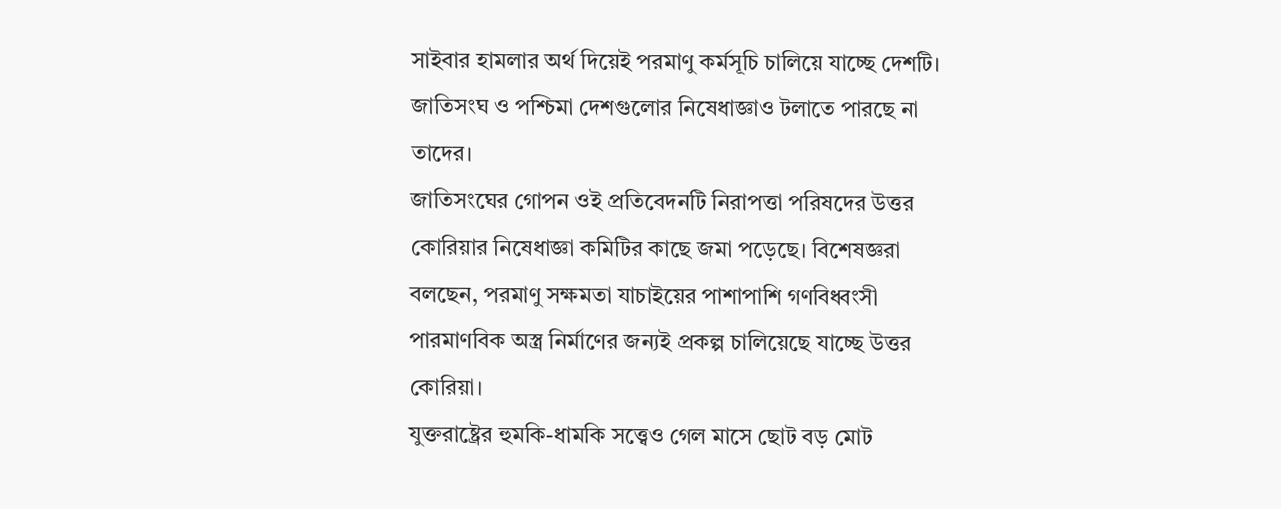সাইবার হামলার অর্থ দিয়েই পরমাণু কর্মসূচি চালিয়ে যাচ্ছে দেশটি। জাতিসংঘ ও পশ্চিমা দেশগুলোর নিষেধাজ্ঞাও টলাতে পারছে না তাদের।
জাতিসংঘের গোপন ওই প্রতিবেদনটি নিরাপত্তা পরিষদের উত্তর কোরিয়ার নিষেধাজ্ঞা কমিটির কাছে জমা পড়েছে। বিশেষজ্ঞরা বলছেন, পরমাণু সক্ষমতা যাচাইয়ের পাশাপাশি গণবিধ্বংসী পারমাণবিক অস্ত্র নির্মাণের জন্যই প্রকল্প চালিয়েছে যাচ্ছে উত্তর কোরিয়া।
যুক্তরাষ্ট্রের হুমকি-ধামকি সত্ত্বেও গেল মাসে ছোট বড় মোট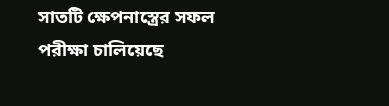সাতটি ক্ষেপনাস্ত্রের সফল পরীক্ষা চালিয়েছে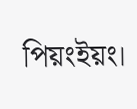পিয়ংইয়ং।